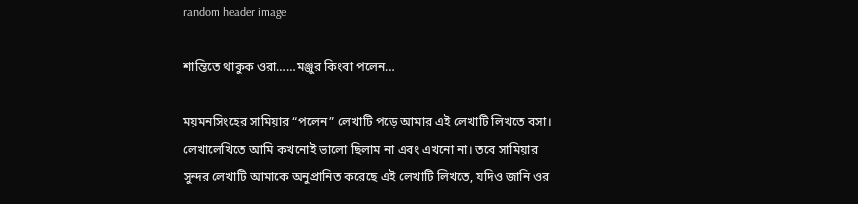random header image

শান্তিতে থাকুক ওরা……মঞ্জুর কিংবা পলেন…

ময়মনসিংহের সামিয়ার “পলেন” লেখাটি পড়ে আমার এই লেখাটি লিখতে বসা। লেখালেখিতে আমি কখনোই ভালো ছিলাম না এবং এখনো না। তবে সামিয়ার সুন্দর লেখাটি আমাকে অনুপ্রানিত করেছে এই লেখাটি লিখতে, যদিও জানি ওর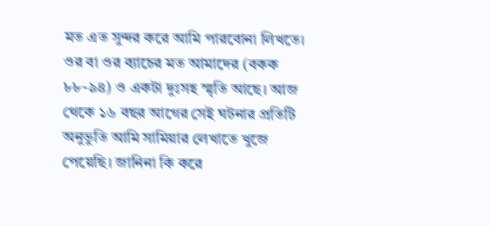মত এত সুন্দর করে আমি পারবোনা লিখতে। ওর বা ওর ব্যাচের মত আমাদের (বকক ৮৮-৯৪) ও একটা দুঃসহ স্মৃতি আছে। আজ থেকে ১৬ বছর আগের সেই ঘটনার প্রতিটি অনুভুতি আমি সামিয়ার লেখাতে খুজে পেয়েছি। জানিনা কি করে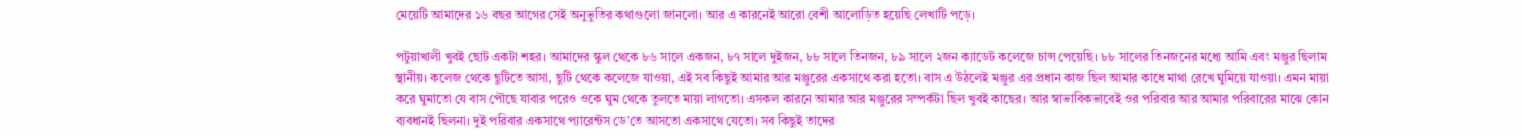মেয়েটি আমাদের ১৬ বছর আগের সেই অনুভুতির কথাগুলো জানলো। আর এ কারনেই আরো বেশী আলোড়িত হয়েছি লেখাটি পড়ে।

পটুয়াখালী খুবই ছোট একটা শহর। আমাদের স্কুল থেকে ৮৬ সালে একজন, ৮৭ সালে দুইজন, ৮৮ সালে তিনজন, ৮৯ সালে ২জন ক্যাডেট কলেজে চান্স পেয়েছি। ৮৮ সালের তিনজনের মধ্যে আমি এবং মঞ্জুর ছিলাম স্থানীয়। কলেজ থেকে ছুটিতে আসা, ছুটি থেকে কলেজে যাওয়া, এই সব কিছুই আমার আর মঞ্জুরের একসাথে করা হতো। বাস এ উঠলেই মঞ্জুর এর প্রধান কাজ ছিল আমার কাধে মাথা রেখে ঘুমিয়ে যাওয়া। এমন মায়া করে ঘুমাতো যে বাস পৌছে যাবার পরেও ওকে ঘুম থেকে তুলতে মায়া লাগতো। এসকল কারনে আমার আর মঞ্জুরের সম্পর্কটা ছিল খুবই কাছের। আর স্বাভাবিকভাবেই ওর পরিবার আর আমার পরিবারের মাঝে কোন ব্যবধানই ছিলনা। দুই পরিবার একসাথে প্যারেন্টস ডে’তে আসতো একসাথে যেতো। সব কিছুই তাদের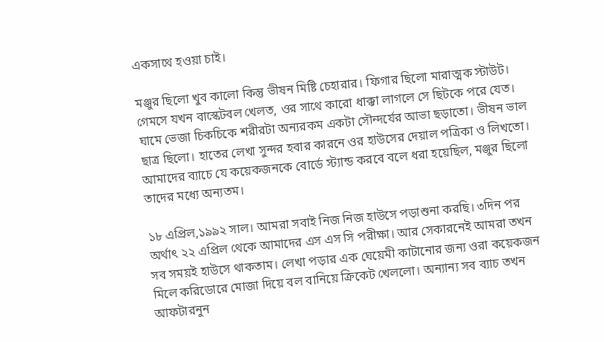একসাথে হওয়া চাই।

মঞ্জুর ছিলো খুব কালো কিন্তু ভীষন মিষ্টি চেহারার। ফিগার ছিলো মারাত্মক স্টাউট। গেমসে যখন বাস্কেটবল খেলত, ওর সাথে কারো ধাক্কা লাগলে সে ছিটকে পরে যেত। ঘামে ভেজা চিকচিকে শরীরটা অন্যরকম একটা সৌন্দর্যের আভা ছড়াতো। ভীষন ভাল ছাত্র ছিলো। হাতের লেখা সুন্দর হবার কারনে ওর হাউসের দেয়াল পত্রিকা ও লিখতো। আমাদের ব্যাচে যে কয়েকজনকে বোর্ডে স্ট্যান্ড করবে বলে ধরা হয়েছিল, মঞ্জুর ছিলো তাদের মধ্যে অন্যতম।

১৮ এপ্রিল,১৯৯২ সাল। আমরা সবাই নিজ নিজ হাউসে পড়াশুনা করছি। ৩দিন পর অর্থাৎ ২২ এপ্রিল থেকে আমাদের এস এস সি পরীক্ষা। আর সেকারনেই আমরা তখন সব সময়ই হাউসে থাকতাম। লেখা পড়ার এক ঘেয়েমী কাটানোর জন্য ওরা কয়েকজন মিলে করিডোরে মোজা দিয়ে বল বানিয়ে ক্রিকেট খেললো। অন্যান্য সব ব্যাচ তখন আফটারনুন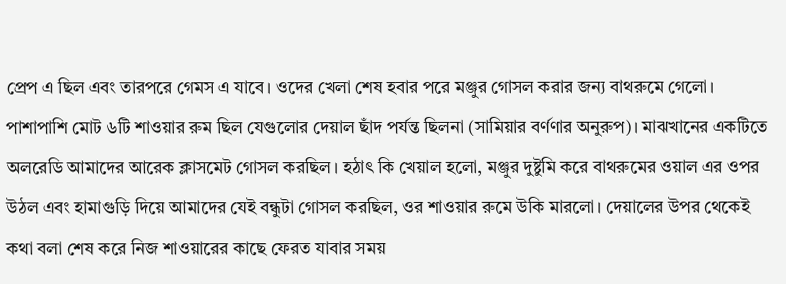প্রেপ এ ছিল এবং তারপরে গেমস এ যাবে। ওদের খেলা শেষ হবার পরে মঞ্জুর গোসল করার জন্য বাথরুমে গেলো। পাশাপাশি মোট ৬টি শাওয়ার রুম ছিল যেগুলোর দেয়াল ছাঁদ পর্যন্ত ছিলনা (সামিয়ার বর্ণণার অনুরুপ)। মাঝখানের একটিতে অলরেডি আমাদের আরেক ক্লাসমেট গোসল করছিল। হঠাৎ কি খেয়াল হলো, মঞ্জুর দুষ্টুমি করে বাথরুমের ওয়াল এর ওপর উঠল এবং হামাগুড়ি দিয়ে আমাদের যেই বন্ধুটা গোসল করছিল, ওর শাওয়ার রুমে উকি মারলো। দেয়ালের উপর থেকেই কথা বলা শেষ করে নিজ শাওয়ারের কাছে ফেরত যাবার সময়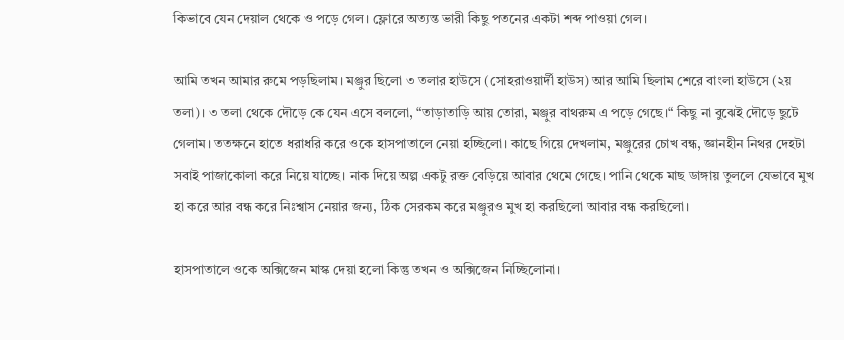কিভাবে যেন দেয়াল থেকে ও পড়ে গেল। ফ্লোরে অত্যন্ত ভারী কিছু পতনের একটা শব্দ পাওয়া গেল।

আমি তখন আমার রুমে পড়ছিলাম। মঞ্জুর ছিলো ৩ তলার হাউসে (সোহরাওয়ার্দী হাউস) আর আমি ছিলাম শেরে বাংলা হাউসে (২য় তলা)। ৩ তলা থেকে দৌড়ে কে যেন এসে বললো, “তাড়াতাড়ি আয় তোরা, মঞ্জুর বাথরুম এ পড়ে গেছে।“ কিছু না বুঝেই দৌড়ে ছুটে গেলাম। ততক্ষনে হাতে ধরাধরি করে ওকে হাসপাতালে নেয়া হচ্ছিলো। কাছে গিয়ে দেখলাম, মঞ্জুরের চোখ বন্ধ, জ্ঞানহীন নিথর দেহটা সবাই পাজাকোলা করে নিয়ে যাচ্ছে। নাক দিয়ে অল্প একটু রক্ত বেড়িয়ে আবার থেমে গেছে। পানি থেকে মাছ ডাঙ্গায় তুললে যেভাবে মুখ হা করে আর বন্ধ করে নিঃশ্বাস নেয়ার জন্য, ঠিক সেরকম করে মঞ্জুরও মুখ হা করছিলো আবার বন্ধ করছিলো।

হাসপাতালে ওকে অক্সিজেন মাস্ক দেয়া হলো কিন্তু তখন ও অক্সিজেন নিচ্ছিলোনা।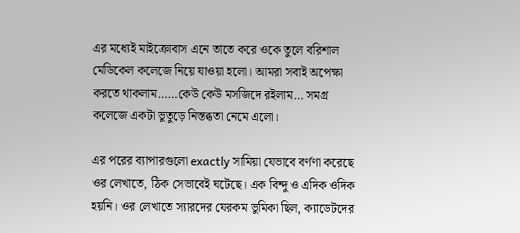এর মধ্যেই মাইক্রোবাস এনে তাতে করে ওকে তুলে বরিশাল মেডিকেল কলেজে নিয়ে যাওয়া হলো। আমরা সবাই অপেক্ষা করতে থাকলাম……কেউ কেউ মসজিদে রইলাম… সমগ্র কলেজে একটা ভুতুড়ে নিস্তব্ধতা নেমে এলো।

এর পরের ব্যাপারগুলো exactly সামিয়া যেভাবে বর্ণণা করেছে ওর লেখাতে, ঠিক সেভাবেই ঘটেছে। এক বিন্দু ও এদিক ওদিক হয়নি। ওর লেখাতে স্যারদের যেরকম ভুমিকা ছিল, ক্যাডেটদের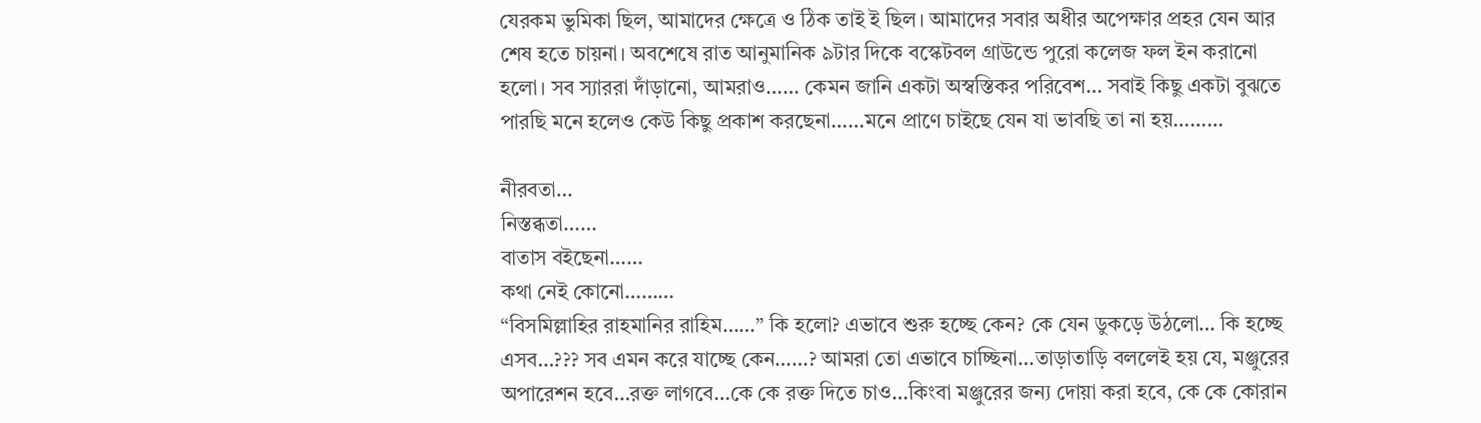যেরকম ভুমিকা ছিল, আমাদের ক্ষেত্রে ও ঠিক তাই ই ছিল। আমাদের সবার অধীর অপেক্ষার প্রহর যেন আর শেষ হতে চায়না। অবশেষে রাত আনুমানিক ৯টার দিকে বস্কেটবল গ্রাউন্ডে পুরো কলেজ ফল ইন করানো হলো। সব স্যাররা দাঁড়ানো, আমরাও…… কেমন জানি একটা অস্বস্তিকর পরিবেশ… সবাই কিছু একটা বুঝতে পারছি মনে হলেও কেউ কিছু প্রকাশ করছেনা……মনে প্রাণে চাইছে যেন যা ভাবছি তা না হয়………

নীরবতা…
নিস্তব্ধতা……
বাতাস বইছেনা……
কথা নেই কোনো………
“বিসমিল্লাহির রাহমানির রাহিম……” কি হলো? এভাবে শুরু হচ্ছে কেন? কে যেন ডুকড়ে উঠলো… কি হচ্ছে এসব…??? সব এমন করে যাচ্ছে কেন……? আমরা তো এভাবে চাচ্ছিনা…তাড়াতাড়ি বললেই হয় যে, মঞ্জুরের অপারেশন হবে…রক্ত লাগবে…কে কে রক্ত দিতে চাও…কিংবা মঞ্জুরের জন্য দোয়া করা হবে, কে কে কোরান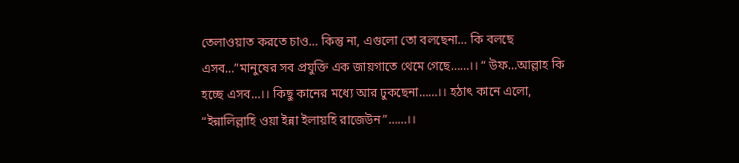তেলাওয়াত করতে চাও… কিন্তু না, এগুলো তো বলছেনা… কি বলছে এসব…”মানুষের সব প্রযুক্তি এক জায়গাতে থেমে গেছে……।। “ উফ…আল্লাহ কি হচ্ছে এসব…।। কিছু কানের মধ্যে আর ঢুকছেনা……।। হঠাৎ কানে এলো, “ইন্নালিল্লাহি ওয়া ইন্না ইলায়হি রাজেউন”……।।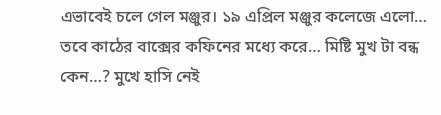এভাবেই চলে গেল মঞ্জুর। ১৯ এপ্রিল মঞ্জুর কলেজে এলো… তবে কাঠের বাক্সের কফিনের মধ্যে করে… মিষ্টি মুখ টা বন্ধ কেন…? মুখে হাসি নেই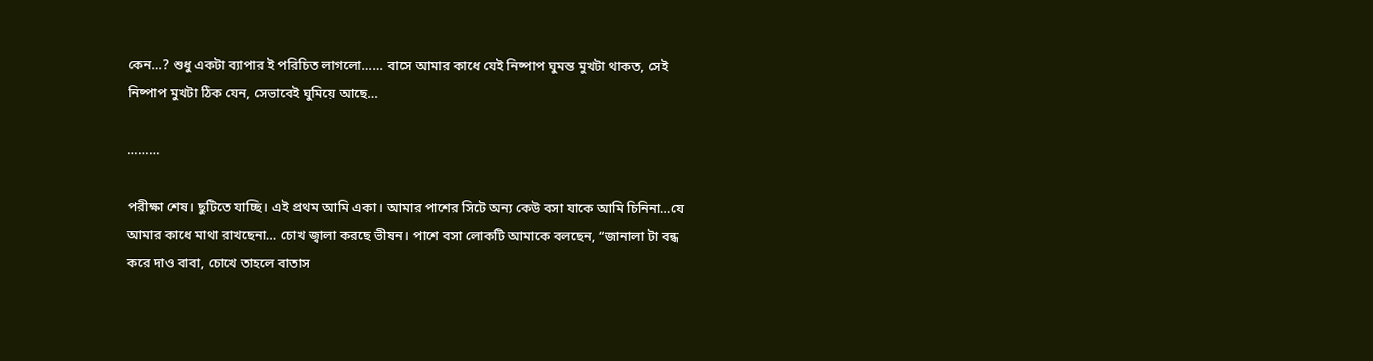কেন…? শুধু একটা ব্যাপার ই পরিচিত লাগলো…… বাসে আমার কাধে যেই নিষ্পাপ ঘুমন্ত মুখটা থাকত, সেই নিষ্পাপ মুখটা ঠিক যেন, সেভাবেই ঘুমিয়ে আছে…

………

পরীক্ষা শেষ। ছুটিতে যাচ্ছি। এই প্রথম আমি একা। আমার পাশের সিটে অন্য কেউ বসা যাকে আমি চিনিনা…যে আমার কাধে মাথা রাখছেনা… চোখ জ্বালা করছে ভীষন। পাশে বসা লোকটি আমাকে বলছেন, “জানালা টা বন্ধ করে দাও বাবা, চোখে তাহলে বাতাস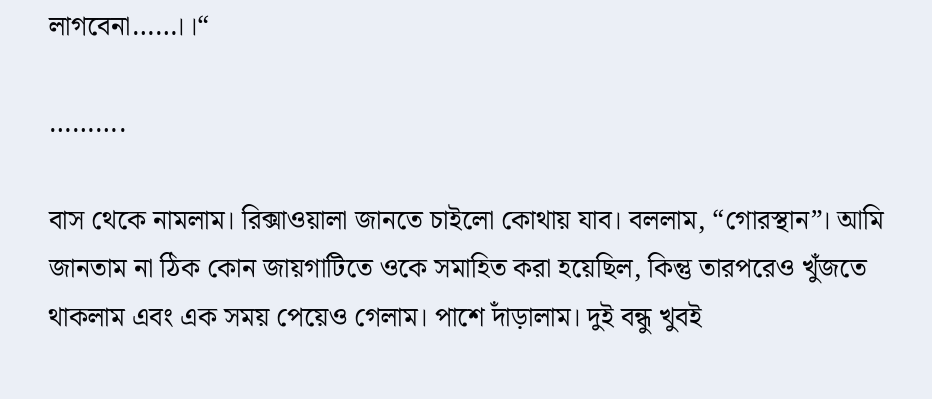লাগবেনা……।।“

……….

বাস থেকে নামলাম। রিক্সাওয়ালা জানতে চাইলো কোথায় যাব। বললাম, “গোরস্থান”। আমি জানতাম না ঠিক কোন জায়গাটিতে ওকে সমাহিত করা হয়েছিল, কিন্তু তারপরেও খুঁজতে থাকলাম এবং এক সময় পেয়েও গেলাম। পাশে দাঁড়ালাম। দুই বন্ধু খুবই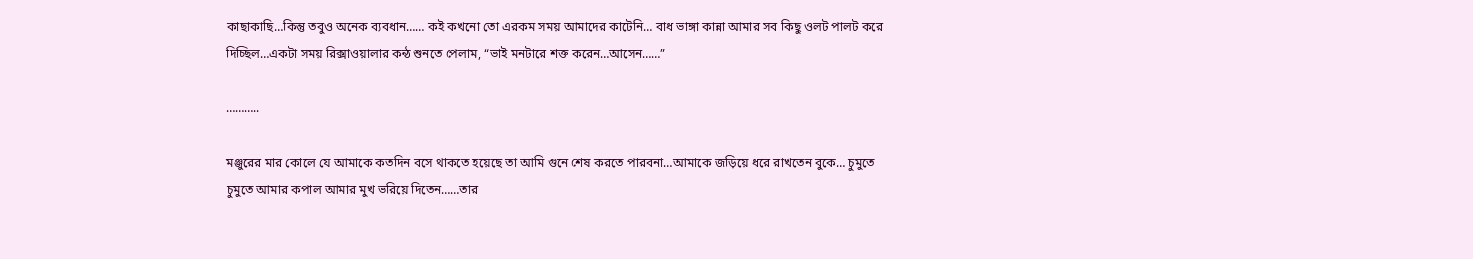কাছাকাছি…কিন্তু তবুও অনেক ব্যবধান…… কই কখনো তো এরকম সময় আমাদের কাটেনি… বাধ ভাঙ্গা কান্না আমার সব কিছু ওলট পালট করে দিচ্ছিল…একটা সময় রিক্সাওয়ালার কন্ঠ শুনতে পেলাম, “ভাই মনটারে শক্ত করেন…আসেন……”

………..

মঞ্জুরের মার কোলে যে আমাকে কতদিন বসে থাকতে হয়েছে তা আমি গুনে শেষ করতে পারবনা…আমাকে জড়িয়ে ধরে রাখতেন বুকে… চুমুতে চুমুতে আমার কপাল আমার মুখ ভরিয়ে দিতেন……তার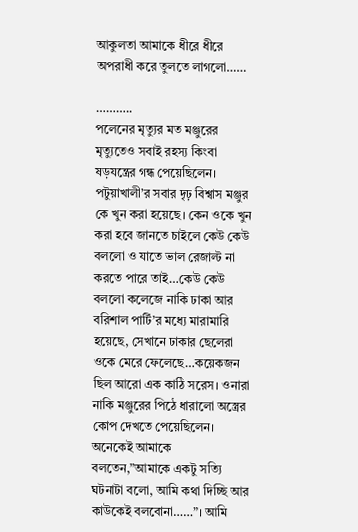আকুলতা আমাকে ধীরে ধীরে অপরাধী করে তুলতে লাগলো……

………..
পলেনের মৃত্যুর মত মঞ্জুরের মৃত্যুতেও সবাই রহস্য কিংবা ষড়যন্ত্রের গন্ধ পেয়েছিলেন। পটুয়াখালী’র সবার দৃঢ় বিশ্বাস মঞ্জুর কে খুন করা হয়েছে। কেন ওকে খুন করা হবে জানতে চাইলে কেউ কেউ বললো ও যাতে ভাল রেজাল্ট না করতে পারে তাই…কেউ কেউ বললো কলেজে নাকি ঢাকা আর বরিশাল পার্টি’র মধ্যে মারামারি হয়েছে, সেখানে ঢাকার ছেলেরা ওকে মেরে ফেলেছে…কয়েকজন ছিল আরো এক কাঠি সরেস। ওনারা নাকি মঞ্জুরের পিঠে ধারালো অস্ত্রের কোপ দেখতে পেয়েছিলেন। অনেকেই আমাকে বলতেন,”আমাকে একটু সত্যি ঘটনাটা বলো, আমি কথা দিচ্ছি আর কাউকেই বলবোনা……”। আমি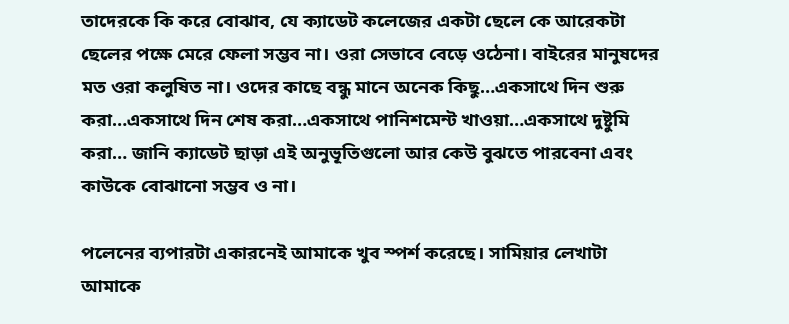তাদেরকে কি করে বোঝাব, যে ক্যাডেট কলেজের একটা ছেলে কে আরেকটা ছেলের পক্ষে মেরে ফেলা সম্ভব না। ওরা সেভাবে বেড়ে ওঠেনা। বাইরের মানুষদের মত ওরা কলুষিত না। ওদের কাছে বন্ধু মানে অনেক কিছু…একসাথে দিন শুরু করা…একসাথে দিন শেষ করা…একসাথে পানিশমেন্ট খাওয়া…একসাথে দুষ্টুমি করা… জানি ক্যাডেট ছাড়া এই অনুভূতিগুলো আর কেউ বুঝতে পারবেনা এবং কাউকে বোঝানো সম্ভব ও না।

পলেনের ব্যপারটা একারনেই আমাকে খুব স্পর্শ করেছে। সামিয়ার লেখাটা আমাকে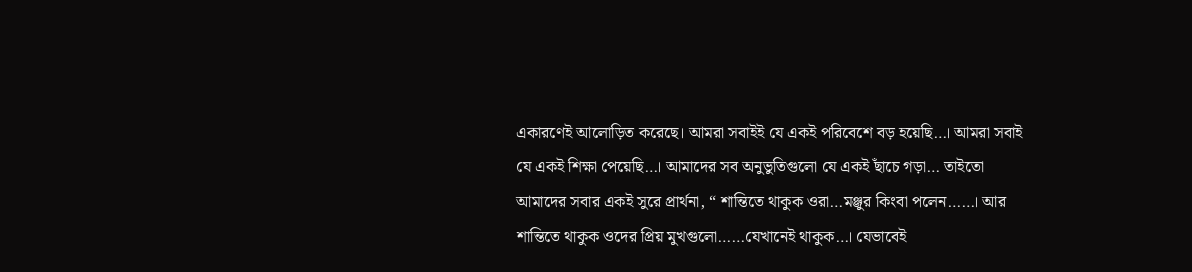একারণেই আলোড়িত করেছে। আমরা সবাইই যে একই পরিবেশে বড় হয়েছি…। আমরা সবাই যে একই শিক্ষা পেয়েছি…। আমাদের সব অনুভুতিগুলো যে একই ছাঁচে গড়া… তাইতো আমাদের সবার একই সুরে প্রার্থনা, “ শান্তিতে থাকুক ওরা…মঞ্জুর কিংবা পলেন……। আর শান্তিতে থাকুক ওদের প্রিয় মুখগুলো……যেখানেই থাকুক…। যেভাবেই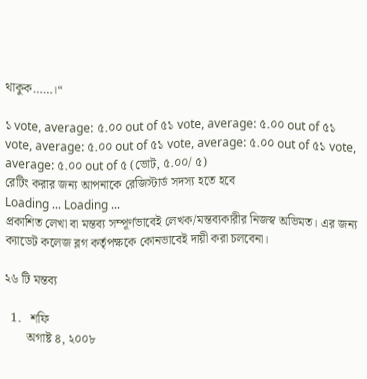থাকুক……।“

১ vote, average: ৫.০০ out of ৫১ vote, average: ৫.০০ out of ৫১ vote, average: ৫.০০ out of ৫১ vote, average: ৫.০০ out of ৫১ vote, average: ৫.০০ out of ৫ (ভোট, ৫.০০/ ৫)
রেটিং করার জন্য আপনাকে রেজিস্টার্ড সদস্য হতে হবে
Loading ... Loading ...
প্রকাশিত লেখা বা মন্তব্য সম্পূর্ণভাবেই লেখক/মন্তব্যকারীর নিজস্ব অভিমত। এর জন্য ক্যাডেট কলেজ ব্লগ কর্তৃপক্ষকে কোনভাবেই দায়ী করা চলবেনা।

২৬ টি মন্তব্য

  1.   শফি
       অগাষ্ট ৪, ২০০৮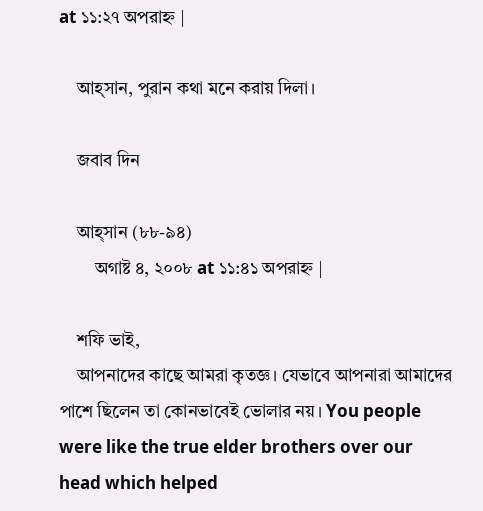at ১১:২৭ অপরাহ্ন |

    আহ্‌সান, পুরান কথা মনে করায় দিলা।

    জবাব দিন

    আহ্সান (৮৮-৯৪)
        অগাষ্ট ৪, ২০০৮ at ১১:৪১ অপরাহ্ন |

    শফি ভাই,
    আপনাদের কাছে আমরা কৃতজ্ঞ। যেভাবে আপনারা আমাদের পাশে ছিলেন তা কোনভাবেই ভোলার নয়। You people were like the true elder brothers over our head which helped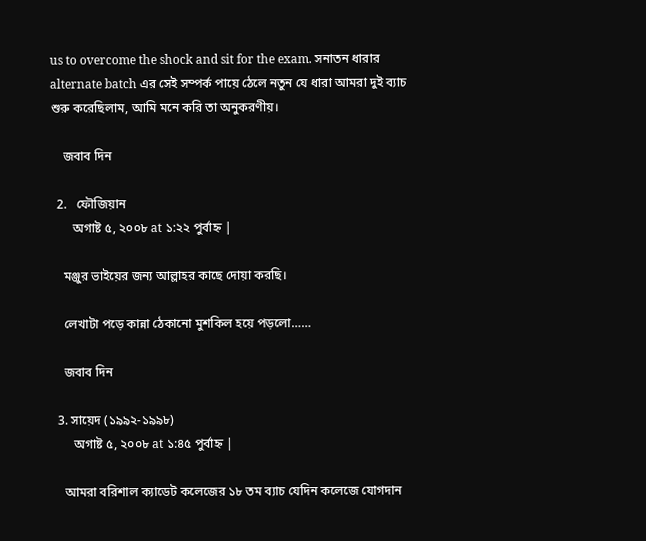us to overcome the shock and sit for the exam. সনাতন ধারার alternate batch এর সেই সম্পর্ক পায়ে ঠেলে নতুন যে ধারা আমরা দুই ব্যাচ শুরু করেছিলাম, আমি মনে করি তা অনুকরণীয়।

    জবাব দিন

  2.   ফৌজিয়ান
       অগাষ্ট ৫, ২০০৮ at ১:২২ পুর্বাহ্ন |

    মঞ্জুর ভাইয়ের জন্য আল্লাহর কাছে দোয়া করছি।

    লেখাটা পড়ে কান্না ঠেকানো মুশকিল হয়ে পড়লো……

    জবাব দিন

  3. সায়েদ (১৯৯২-১৯৯৮)
       অগাষ্ট ৫, ২০০৮ at ১:৪৫ পুর্বাহ্ন |

    আমরা বরিশাল ক্যাডেট কলেজের ১৮ তম ব্যাচ যেদিন কলেজে যোগদান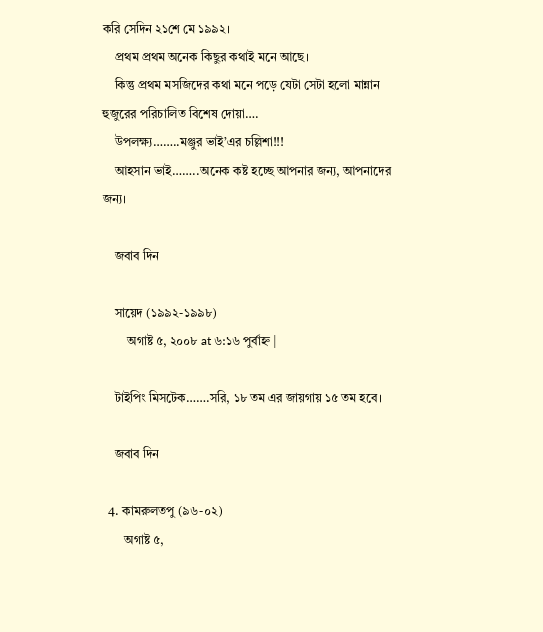করি সেদিন ২১শে মে ১৯৯২।
    প্রথম প্রথম অনেক কিছুর কথাই মনে আছে।
    কিন্তু প্রথম মসজিদের কথা মনে পড়ে যেটা সেটা হলো মান্নান হুজুরের পরিচালিত বিশেষ দোয়া….
    উপলক্ষ্য……..মঞ্জুর ভাই’এর চল্লিশা!!!
    আহসান ভাই……..অনেক কষ্ট হচ্ছে আপনার জন্য, আপনাদের জন্য।

    জবাব দিন

    সায়েদ (১৯৯২-১৯৯৮)
        অগাষ্ট ৫, ২০০৮ at ৬:১৬ পুর্বাহ্ন |

    টাইপিং মিসটেক…….সরি, ১৮ তম এর জায়গায় ১৫ তম হবে।

    জবাব দিন

  4. কামরুলতপু (৯৬-০২)
       অগাষ্ট ৫,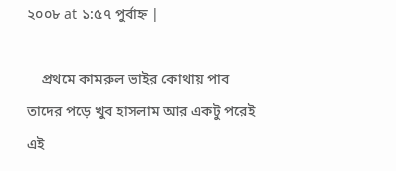২০০৮ at ১:৫৭ পুর্বাহ্ন |

    প্রথমে কামরুল ভাইর কোথায় পাব তাদের পড়ে খুব হাসলাম আর একটু পরেই এই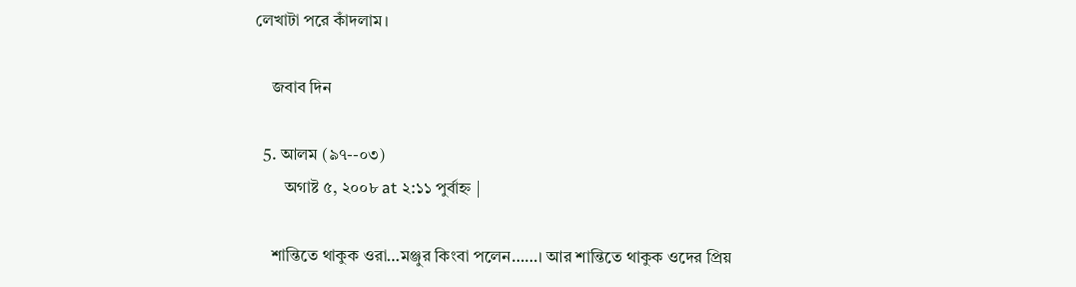লেখাটা পরে কাঁদলাম।

    জবাব দিন

  5. আলম (৯৭--০৩)
       অগাষ্ট ৫, ২০০৮ at ২:১১ পুর্বাহ্ন |

    শান্তিতে থাকুক ওরা…মঞ্জুর কিংবা পলেন……। আর শান্তিতে থাকুক ওদের প্রিয়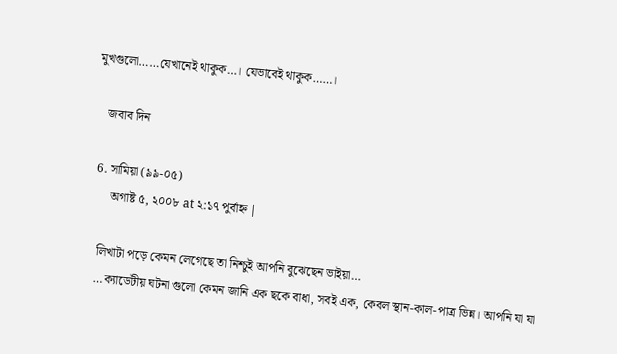মুখগুলো……যেখানেই থাকুক…। যেভাবেই থাকুক……।

    জবাব দিন

  6. সামিয়া (৯৯-০৫)
       অগাষ্ট ৫, ২০০৮ at ২:১৭ পুর্বাহ্ন |

    লিখাটা পড়ে কেমন লেগেছে তা নিশ্চুই আপনি বুঝেছেন ভাইয়া…
    …ক্যাডেটীয় ঘটনা গুলো কেমন জানি এক ছকে বাধা, সবই এক, কেবল স্থান-কাল-পাত্র ভিন্ন। আপনি যা যা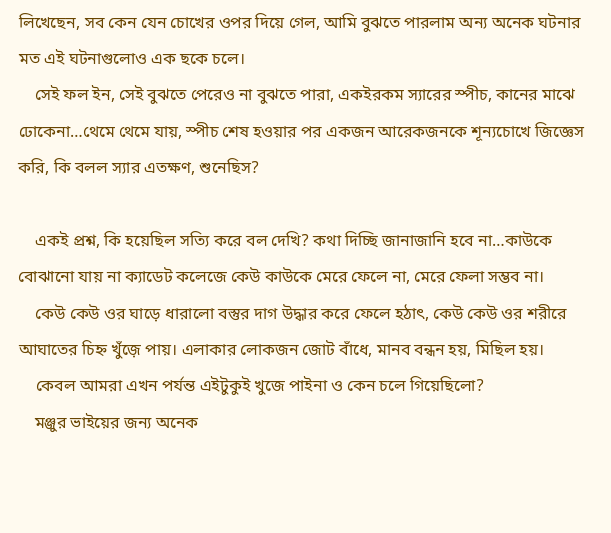লিখেছেন, সব কেন যেন চোখের ওপর দিয়ে গেল, আমি বুঝতে পারলাম অন্য অনেক ঘটনার মত এই ঘটনাগুলোও এক ছকে চলে।
    সেই ফল ইন, সেই বুঝতে পেরেও না বুঝতে পারা, একইরকম স্যারের স্পীচ, কানের মাঝে ঢোকেনা…থেমে থেমে যায়, স্পীচ শেষ হওয়ার পর একজন আরেকজনকে শূন্যচোখে জিজ্ঞেস করি, কি বলল স্যার এতক্ষণ, শুনেছিস?

    একই প্রশ্ন, কি হয়েছিল সত্যি করে বল দেখি? কথা দিচ্ছি জানাজানি হবে না…কাউকে বোঝানো যায় না ক্যাডেট কলেজে কেউ কাউকে মেরে ফেলে না, মেরে ফেলা সম্ভব না।
    কেউ কেউ ওর ঘাড়ে ধারালো বস্তুর দাগ উদ্ধার করে ফেলে হঠাৎ, কেউ কেউ ওর শরীরে আঘাতের চিহ্ন খুঁজ়ে পায়। এলাকার লোকজন জোট বাঁধে, মানব বন্ধন হয়, মিছিল হয়।
    কেবল আমরা এখন পর্যন্ত এইটুকুই খুজে পাইনা ও কেন চলে গিয়েছিলো?
    মঞ্জুর ভাইয়ের জন্য অনেক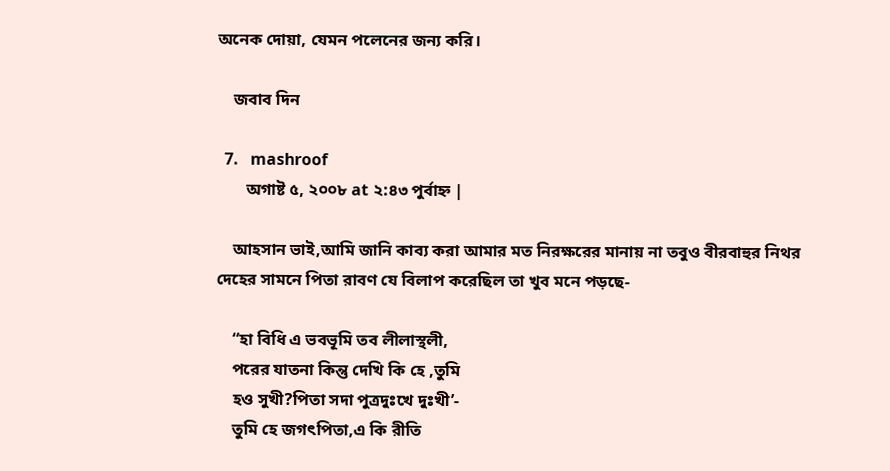অনেক দোয়া, যেমন পলেনের জন্য করি।

    জবাব দিন

  7.   mashroof
       অগাষ্ট ৫, ২০০৮ at ২:৪৩ পুর্বাহ্ন |

    আহসান ভাই,আমি জানি কাব্য করা আমার মত নিরক্ষরের মানায় না তবুও বীরবাহুর নিথর দেহের সামনে পিতা রাবণ যে বিলাপ করেছিল তা খুব মনে পড়ছে-

    “হা বিধি এ ভবভূমি তব লীলাস্থলী,
    পরের যাতনা কিন্তু দেখি কি হে ,তুমি
    হও সুখী?পিতা সদা পুত্রদুঃখে দুঃখী’-
    তুমি হে জগৎপিতা,এ কি রীতি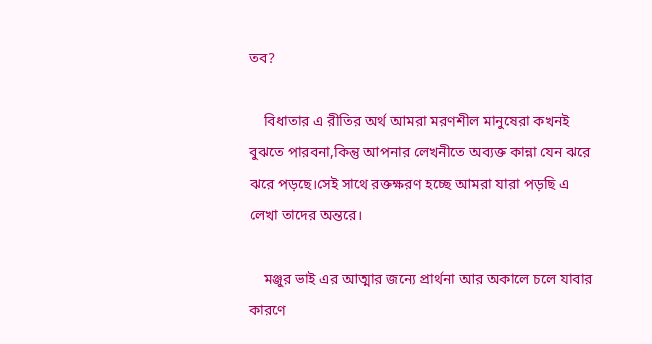তব?

    বিধাতার এ রীতির অর্থ আমরা মরণশীল মানুষেরা কখনই বুঝতে পারবনা,কিন্তু আপনার লেখনীতে অব্যক্ত কান্না যেন ঝরে ঝরে পড়ছে।সেই সাথে রক্তক্ষরণ হচ্ছে আমরা যারা পড়ছি এ লেখা তাদের অন্তরে।

    মঞ্জুর ভাই এর আত্মার জন্যে প্রার্থনা আর অকালে চলে যাবার কারণে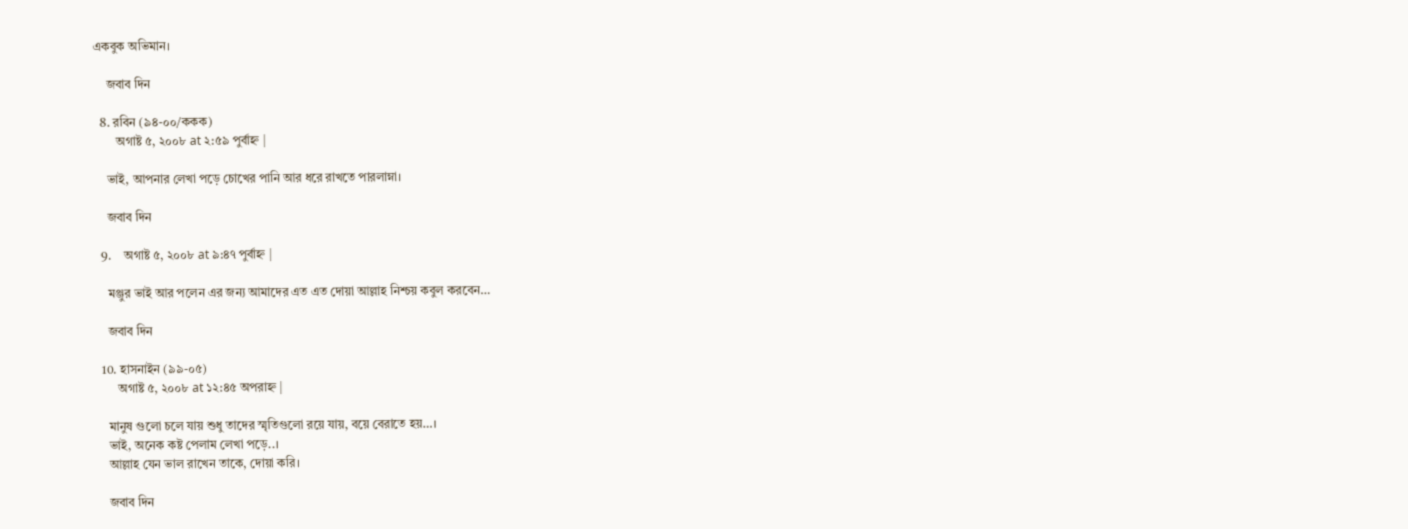একবুক অভিমান।

    জবাব দিন

  8. রবিন (৯৪-০০/ককক)
       অগাষ্ট ৫, ২০০৮ at ২:৫৯ পুর্বাহ্ন |

    ভাই, আপনার লেখা পড়ে চোখের পানি আর ধরে রাখতে পারলাম্না।

    জবাব দিন

  9.    অগাষ্ট ৫, ২০০৮ at ৯:৪৭ পুর্বাহ্ন |

    মঞ্জুর ভাই আর পলেন এর জন্য আমাদের এত এত দোয়া আল্লাহ নিশ্চয় কবুল করবেন…

    জবাব দিন

  10. হাসনাইন (৯৯-০৫)
       অগাষ্ট ৫, ২০০৮ at ১২:৪৫ অপরাহ্ন |

    মানুষ গুলো চলে যায় শুধু তাদের স্মৃতিগুলো রয়ে যায়, বয়ে বেরাতে হয়…।
    ভাই, অনেক কষ্ট পেলাম লেখা পড়ে..।
    আল্লাহ যেন ভাল রাখেন তাকে, দোয়া করি।

    জবাব দিন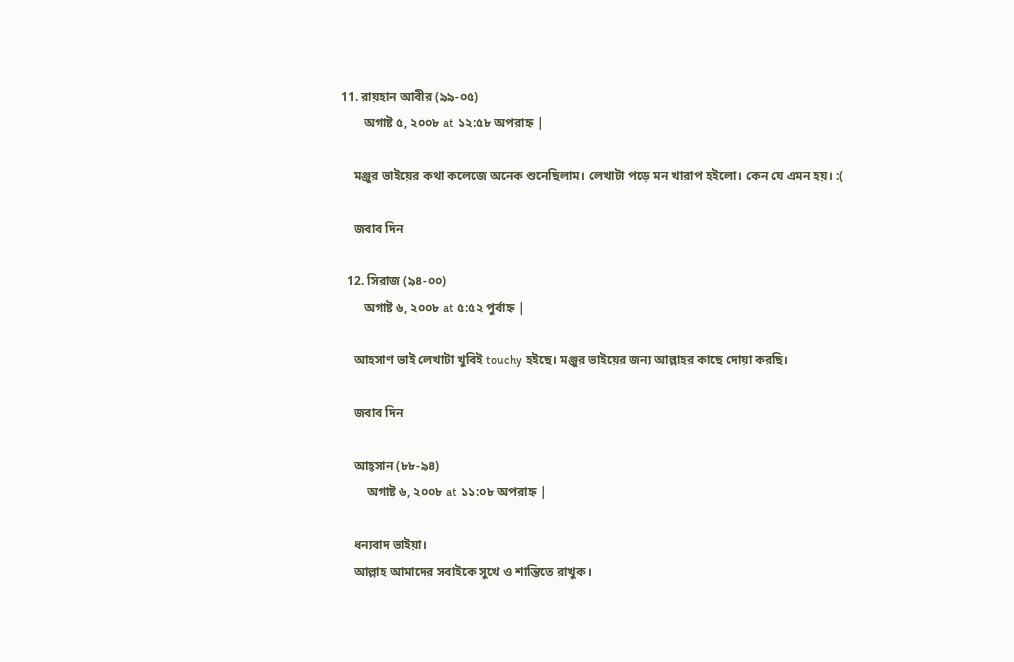11. রায়হান আবীর (৯৯-০৫)
       অগাষ্ট ৫, ২০০৮ at ১২:৫৮ অপরাহ্ন |

    মঞ্জুর ভাইয়ের কথা কলেজে অনেক শুনেছিলাম। লেখাটা পড়ে মন খারাপ হইলো। কেন যে এমন হয়। :(

    জবাব দিন

  12. সিরাজ (৯৪-০০)
       অগাষ্ট ৬, ২০০৮ at ৫:৫২ পুর্বাহ্ন |

    আহসাণ ভাই লেখাটা খুবিই touchy হইছে। মঞ্জুর ভাইয়ের জন্য আল্লাহর কাছে দোয়া করছি।

    জবাব দিন

    আহ্সান (৮৮-৯৪)
        অগাষ্ট ৬, ২০০৮ at ১১:০৮ অপরাহ্ন |

    ধন্যবাদ ভাইয়া।
    আল্লাহ আমাদের সবাইকে সুখে ও শান্তিতে রাখুক।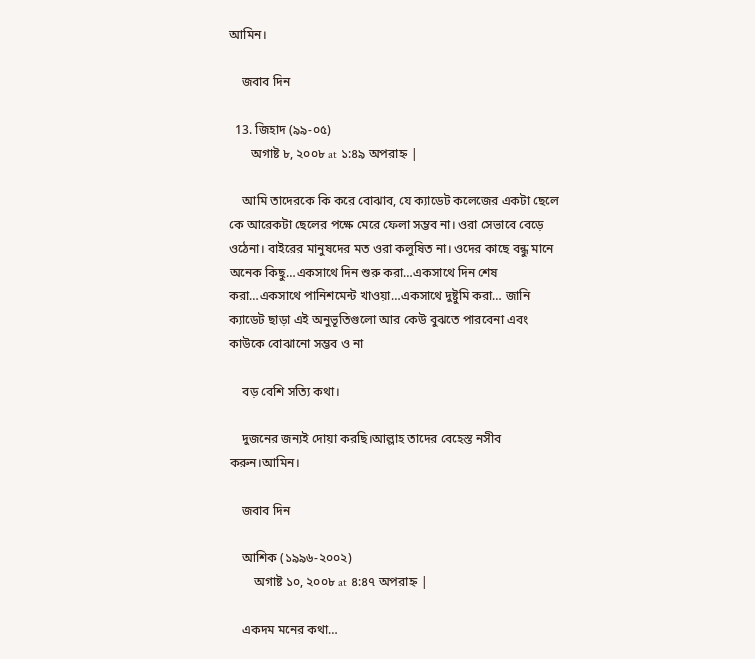আমিন।

    জবাব দিন

  13. জিহাদ (৯৯-০৫)
       অগাষ্ট ৮, ২০০৮ at ১:৪৯ অপরাহ্ন |

    আমি তাদেরকে কি করে বোঝাব, যে ক্যাডেট কলেজের একটা ছেলে কে আরেকটা ছেলের পক্ষে মেরে ফেলা সম্ভব না। ওরা সেভাবে বেড়ে ওঠেনা। বাইরের মানুষদের মত ওরা কলুষিত না। ওদের কাছে বন্ধু মানে অনেক কিছু…একসাথে দিন শুরু করা…একসাথে দিন শেষ করা…একসাথে পানিশমেন্ট খাওয়া…একসাথে দুষ্টুমি করা… জানি ক্যাডেট ছাড়া এই অনুভূতিগুলো আর কেউ বুঝতে পারবেনা এবং কাউকে বোঝানো সম্ভব ও না

    বড় বেশি সত্যি কথা।

    দুজনের জন্যই দোয়া করছি।আল্লাহ তাদের বেহেস্ত নসীব করুন।আমিন।

    জবাব দিন

    আশিক (১৯৯৬-২০০২)
        অগাষ্ট ১০, ২০০৮ at ৪:৪৭ অপরাহ্ন |

    একদম মনের কথা…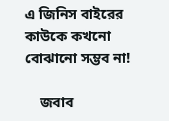এ জিনিস বাইরের কাউকে কখনো বোঝানো সম্ভব না!

    জবাব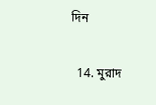দিন

  14. মুরাদ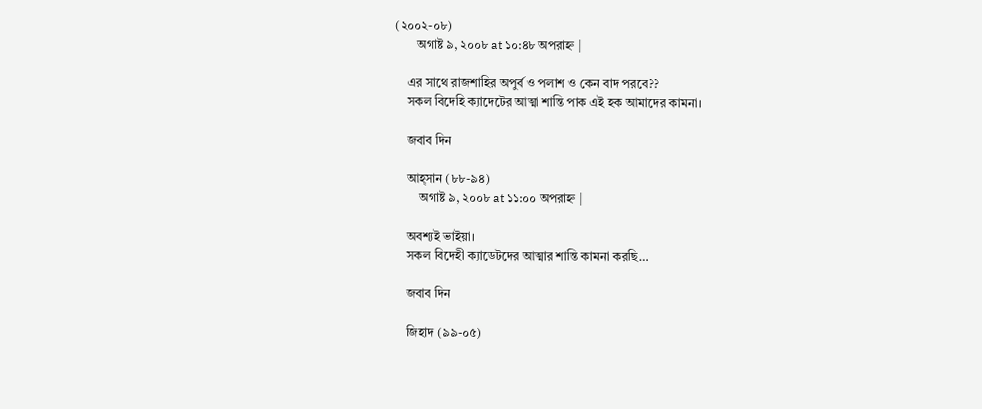(২০০২-০৮)
       অগাষ্ট ৯, ২০০৮ at ১০:৪৮ অপরাহ্ন |

    এর সাথে রাজশাহির অপুর্ব ও পলাশ ও কেন বাদ পরবে??
    সকল বিদেহি ক্যাদেটের আত্মা শান্তি পাক এই হক আমাদের কামনা।

    জবাব দিন

    আহ্সান (৮৮-৯৪)
        অগাষ্ট ৯, ২০০৮ at ১১:০০ অপরাহ্ন |

    অবশ্যই ভাইয়া।
    সকল বিদেহী ক্যাডেটদের আত্মার শান্তি কামনা করছি…

    জবাব দিন

    জিহাদ (৯৯-০৫)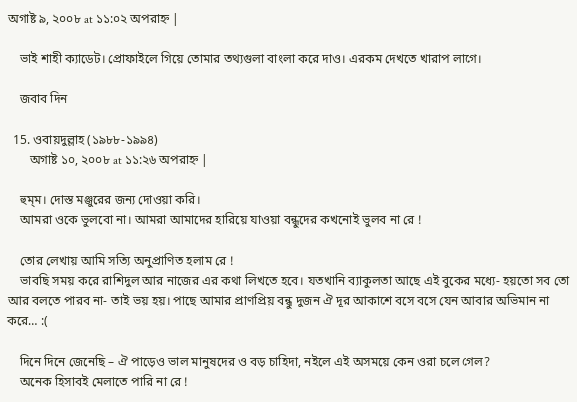অগাষ্ট ৯, ২০০৮ at ১১:০২ অপরাহ্ন |

    ভাই শাহী ক্যাডেট। প্রোফাইলে গিয়ে তোমার তথ্যগুলা বাংলা করে দাও। এরকম দেখতে খারাপ লাগে।

    জবাব দিন

  15. ওবায়দুল্লাহ (১৯৮৮-১৯৯৪)
       অগাষ্ট ১০, ২০০৮ at ১১:২৬ অপরাহ্ন |

    হুম্‌ম। দোস্ত মঞ্জুরের জন্য দোওয়া করি।
    আমরা ওকে ভুলবো না। আমরা আমাদের হারিয়ে যাওয়া বন্ধুদের কখনোই ভুলব না রে !

    তোর লেখায় আমি সত্যি অনুপ্রাণিত হলাম রে !
    ভাবছি সময় করে রাশিদুল আর নাজের এর কথা লিখতে হবে। যতখানি ব্যাকুলতা আছে এই বুকের মধ্যে- হয়তো সব তো আর বলতে পারব না- তাই ভয় হয়। পাছে আমার প্রাণপ্রিয় বন্ধু দুজন ঐ দূর আকাশে বসে বসে যেন আবার অভিমান না করে… :(

    দিনে দিনে জেনেছি – ঐ পাড়েও ভাল মানুষদের ও বড় চাহিদা, নইলে এই অসময়ে কেন ওরা চলে গেল?
    অনেক হিসাবই মেলাতে পারি না রে !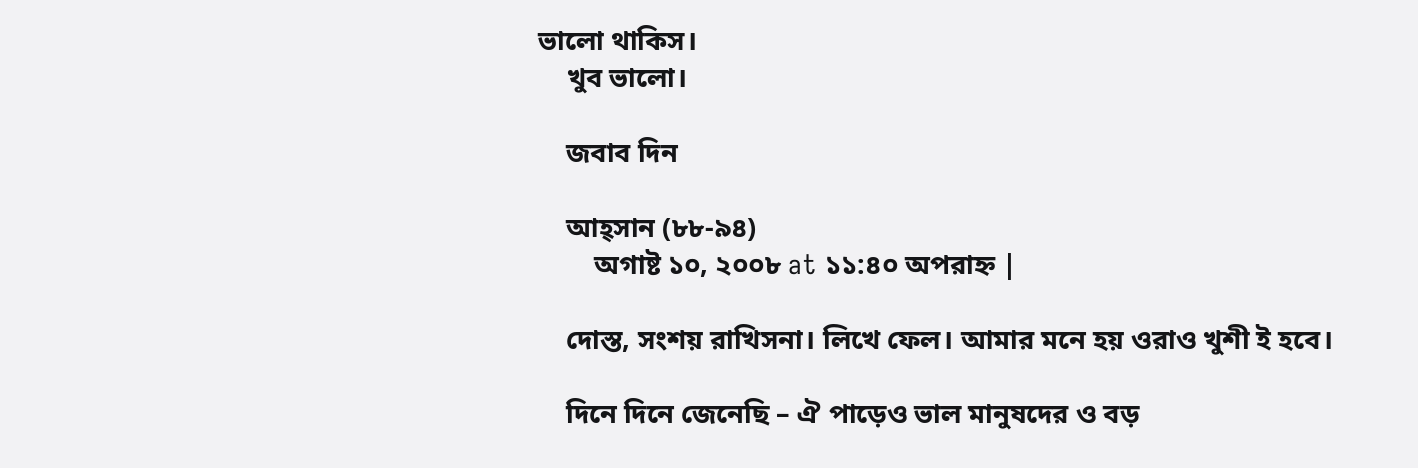ভালো থাকিস।
    খুব ভালো।

    জবাব দিন

    আহ্সান (৮৮-৯৪)
        অগাষ্ট ১০, ২০০৮ at ১১:৪০ অপরাহ্ন |

    দোস্ত, সংশয় রাখিসনা। লিখে ফেল। আমার মনে হয় ওরাও খুশী ই হবে।

    দিনে দিনে জেনেছি – ঐ পাড়েও ভাল মানুষদের ও বড়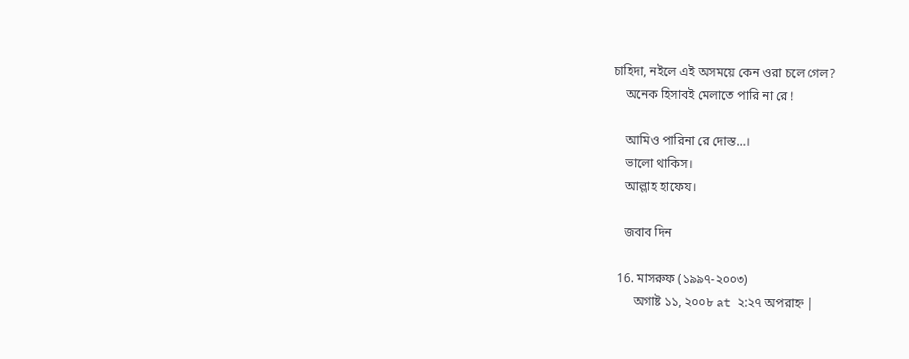চাহিদা, নইলে এই অসময়ে কেন ওরা চলে গেল?
    অনেক হিসাবই মেলাতে পারি না রে !

    আমিও পারিনা রে দোস্ত…।
    ভালো থাকিস।
    আল্লাহ হাফেয।

    জবাব দিন

  16. মাসরুফ (১৯৯৭-২০০৩)
       অগাষ্ট ১১, ২০০৮ at ২:২৭ অপরাহ্ন |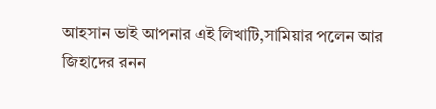আহসান ভাই আপনার এই লিখাটি,সামিয়ার পলেন আর জিহাদের রনন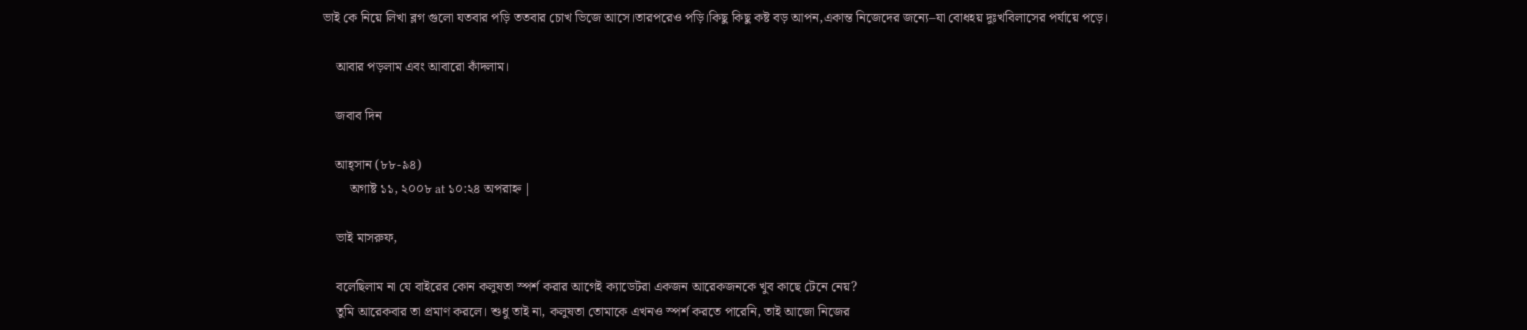ভাই কে নিয়ে লিখা ব্লগ গুলো যতবার পড়ি ততবার চোখ ভিজে আসে।তারপরেও পড়ি।কিছু কিছু কষ্ট বড় আপন,একান্ত নিজেদের জন্যে–যা বোধহয় দুঃখবিলাসের পর্যায়ে পড়ে।

    আবার পড়লাম এবং আবারো কাঁদলাম।

    জবাব দিন

    আহ্সান (৮৮-৯৪)
        অগাষ্ট ১১, ২০০৮ at ১০:২৪ অপরাহ্ন |

    ভাই মাসরুফ,

    বলেছিলাম না যে বাইরের কোন কলুষতা স্পর্শ করার আগেই ক্যাডেটরা একজন আরেকজনকে খুব কাছে টেনে নেয়?
    তুমি আরেকবার তা প্রমাণ করলে। শুধু তাই না, কলুষতা তোমাকে এখনও স্পর্শ করতে পারেনি, তাই আজো নিজের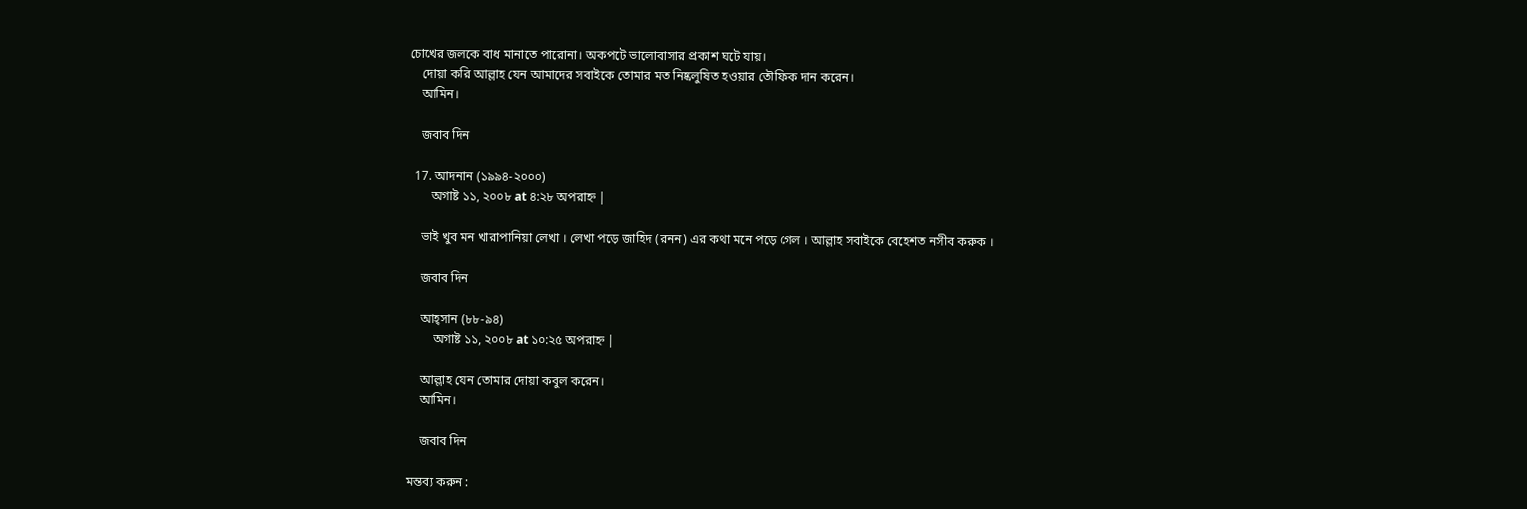চোখের জলকে বাধ মানাতে পারোনা। অকপটে ভালোবাসার প্রকাশ ঘটে যায়।
    দোয়া করি আল্লাহ যেন আমাদের সবাইকে তোমার মত নিষ্কলুষিত হওয়ার তৌফিক দান করেন।
    আমিন।

    জবাব দিন

  17. আদনান (১৯৯৪-২০০০)
       অগাষ্ট ১১, ২০০৮ at ৪:২৮ অপরাহ্ন |

    ভাই খুব মন খারাপানিয়া লেখা । লেখা পড়ে জাহিদ (রনন) এর কথা মনে পড়ে গেল । আল্লাহ সবাইকে বেহেশত নসীব করুক ।

    জবাব দিন

    আহ্সান (৮৮-৯৪)
        অগাষ্ট ১১, ২০০৮ at ১০:২৫ অপরাহ্ন |

    আল্লাহ যেন তোমার দোয়া কবুল করেন।
    আমিন।

    জবাব দিন

মন্তব্য করুন :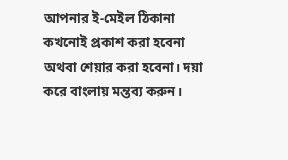আপনার ই-মেইল ঠিকানা কখনোই প্রকাশ করা হবেনা অথবা শেয়ার করা হবেনা। দয়া করে বাংলায় মন্তব্য করুন।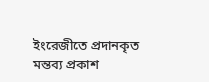ইংরেজীতে প্রদানকৃত মন্তব্য প্রকাশ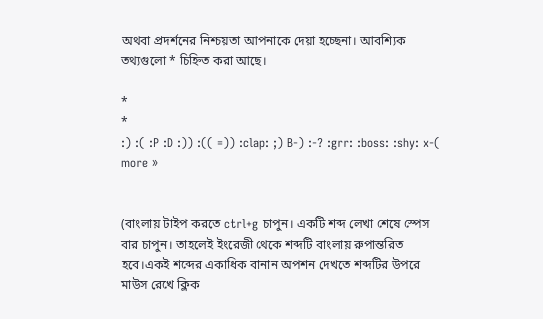অথবা প্রদর্শনের নিশ্চয়তা আপনাকে দেয়া হচ্ছেনা। আবশ্যিক তথ্যগুলো * চিহ্নিত করা আছে।

*
*
:) :( :P :D :)) :(( =)) :clap: ;) B-) :-? :grr: :boss: :shy: x-( more »


(বাংলায় টাইপ করতে ctrl+g চাপুন। একটি শব্দ লেখা শেষে স্পেস বার চাপুন। তাহলেই ইংরেজী থেকে শব্দটি বাংলায় রুপান্তরিত হবে।একই শব্দের একাধিক বানান অপশন দেখতে শব্দটির উপরে মাউস রেখে ক্লিক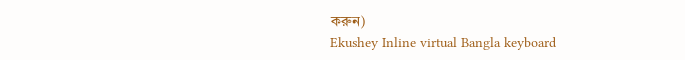করুন)
Ekushey Inline virtual Bangla keyboard